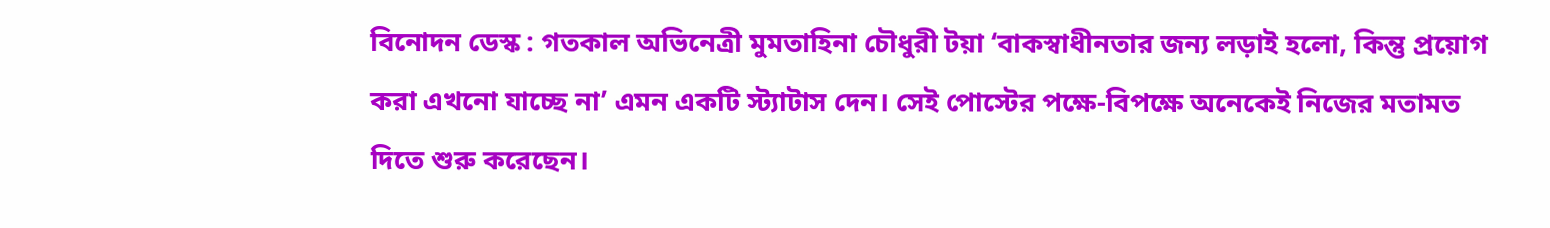বিনোদন ডেস্ক : গতকাল অভিনেত্রী মুমতাহিনা চৌধুরী টয়া ‘বাকস্বাধীনতার জন্য লড়াই হলো, কিন্তু প্রয়োগ করা এখনো যাচ্ছে না’ এমন একটি স্ট্যাটাস দেন। সেই পোস্টের পক্ষে-বিপক্ষে অনেকেই নিজের মতামত দিতে শুরু করেছেন।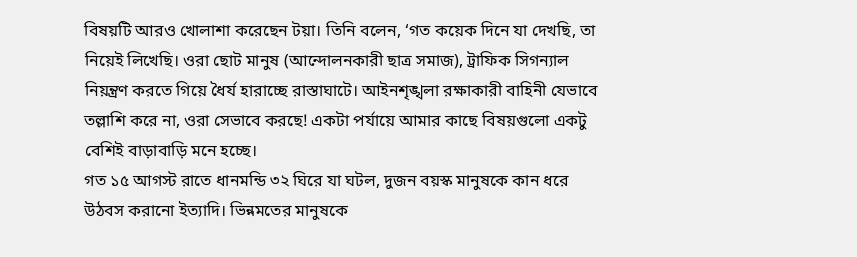বিষয়টি আরও খোলাশা করেছেন টয়া। তিনি বলেন, ‘গত কয়েক দিনে যা দেখছি, তা নিয়েই লিখেছি। ওরা ছোট মানুষ (আন্দোলনকারী ছাত্র সমাজ), ট্রাফিক সিগন্যাল নিয়ন্ত্রণ করতে গিয়ে ধৈর্য হারাচ্ছে রাস্তাঘাটে। আইনশৃঙ্খলা রক্ষাকারী বাহিনী যেভাবে তল্লাশি করে না, ওরা সেভাবে করছে! একটা পর্যায়ে আমার কাছে বিষয়গুলো একটু বেশিই বাড়াবাড়ি মনে হচ্ছে।
গত ১৫ আগস্ট রাতে ধানমন্ডি ৩২ ঘিরে যা ঘটল, দুজন বয়স্ক মানুষকে কান ধরে উঠবস করানো ইত্যাদি। ভিন্নমতের মানুষকে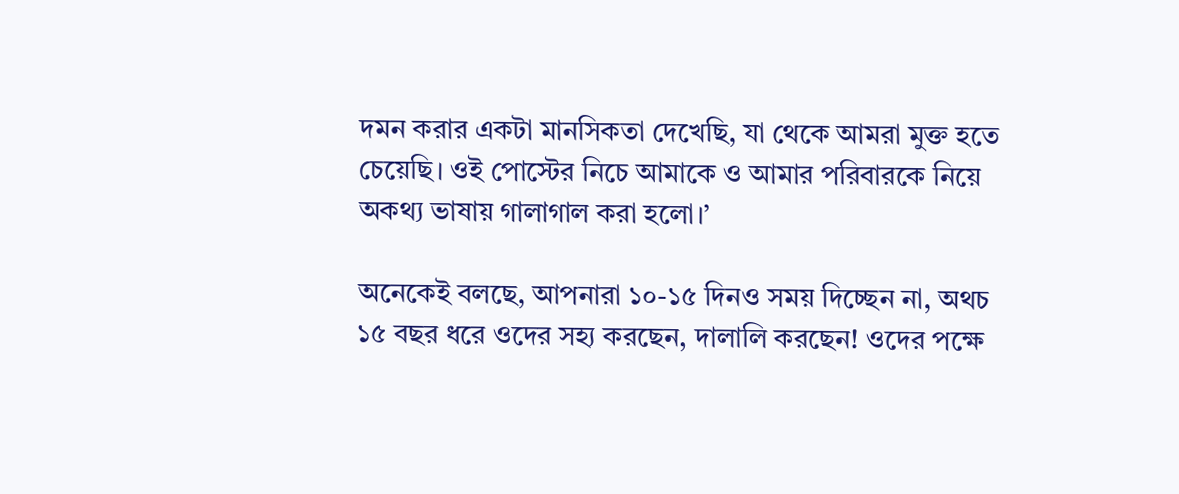দমন করার একটা মানসিকতা দেখেছি, যা থেকে আমরা মুক্ত হতে চেয়েছি। ওই পোস্টের নিচে আমাকে ও আমার পরিবারকে নিয়ে অকথ্য ভাষায় গালাগাল করা হলো।’

অনেকেই বলছে, আপনারা ১০-১৫ দিনও সময় দিচ্ছেন না, অথচ ১৫ বছর ধরে ওদের সহ্য করছেন, দালালি করছেন! ওদের পক্ষে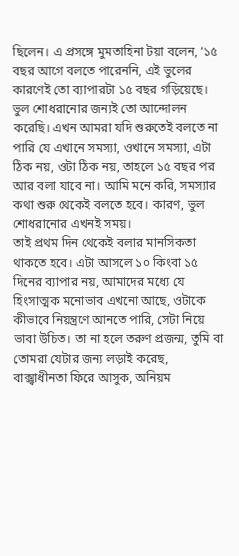ছিলেন। এ প্রসঙ্গে মুমতাহিনা টয়া বলেন, ‘১৫ বছর আগে বলতে পারেননি, এই ভুলের কারণেই তো ব্যাপারটা ১৫ বছর গড়িয়েছে। ভুল শোধরানোর জন্যই তো আন্দোলন করেছি। এখন আমরা যদি শুরুতেই বলতে না পারি যে এখানে সমস্যা, ওখানে সমস্যা, এটা ঠিক নয়, ওটা ঠিক নয়, তাহলে ১৫ বছর পর আর বলা যাবে না। আমি মনে করি, সমস্যার কথা শুরু থেকেই বলতে হবে। কারণ, ভুল শোধরানোর এখনই সময়।
তাই প্রথম দিন থেকেই বলার মানসিকতা থাকতে হবে। এটা আসলে ১০ কিংবা ১৫ দিনের ব্যাপার নয়, আমাদের মধ্যে যে হিংসাত্মক মনোভাব এখনো আছে, ওটাকে কীভাবে নিয়ন্ত্রণে আনতে পারি, সেটা নিয়ে ভাবা উচিত। তা না হলে তরুণ প্রজন্ম, তুমি বা তোমরা যেটার জন্য লড়াই করেছ, বাক্স্বাধীনতা ফিরে আসুক, অনিয়ম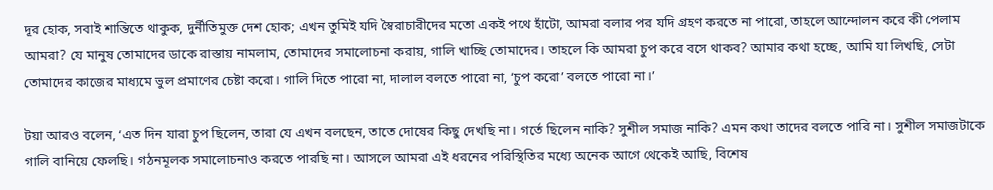দূর হোক, সবাই শান্তিতে থাকুক, দুর্নীতিমুক্ত দেশ হোক; এখন তুমিই যদি স্বৈরাচারীদের মতো একই পথে হাঁটো, আমরা বলার পর যদি গ্রহণ করতে না পারো, তাহলে আন্দোলন করে কী পেলাম আমরা? যে মানুষ তোমাদের ডাকে রাস্তায় নামলাম, তোমাদের সমালোচনা করায়, গালি খাচ্ছি তোমাদের। তাহলে কি আমরা চুপ করে বসে থাকব? আমার কথা হচ্ছে, আমি যা লিখছি, সেটা তোমাদের কাজের মাধ্যমে ভুল প্রমাণের চেষ্টা করো। গালি দিতে পারো না, দালাল বলতে পারো না, ‘চুপ করো’ বলতে পারো না।’

টয়া আরও বলেন, ‘এত দিন যারা চুপ ছিলেন, তারা যে এখন বলছেন, তাতে দোষের কিছু দেখছি না। গর্তে ছিলেন নাকি? সুশীল সমাজ নাকি? এমন কথা তাদের বলতে পারি না। সুশীল সমাজটাকে গালি বানিয়ে ফেলছি। গঠনমূলক সমালোচনাও করতে পারছি না। আসলে আমরা এই ধরনের পরিস্থিতির মধ্যে অনেক আগে থেকেই আছি, বিশেষ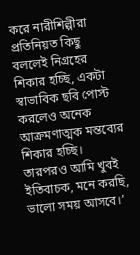করে নারীশিল্পীরা প্রতিনিয়ত কিছু বললেই নিগ্রহের শিকার হচ্ছি, একটা স্বাভাবিক ছবি পোস্ট করলেও অনেক আক্রমণাত্মক মন্তব্যের শিকার হচ্ছি। তারপরও আমি খুবই ইতিবাচক, মনে করছি, ভালো সময় আসবে।’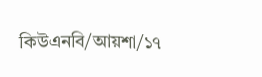কিউএনবি/আয়শা/১৭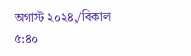অগাস্ট ২০২৪,/বিকাল ৫:৪০